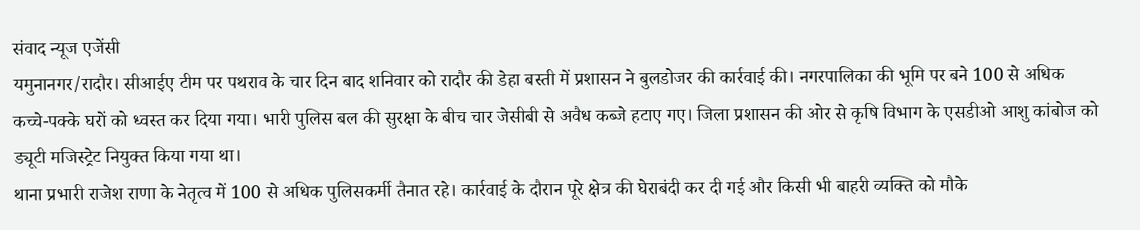संवाद न्यूज एजेंसी
यमुनानगर/रादौर। सीआईए टीम पर पथराव के चार दिन बाद शनिवार को रादौर की डेहा बस्ती में प्रशासन ने बुलडोजर की कार्रवाई की। नगरपालिका की भूमि पर बने 100 से अधिक कच्चे-पक्के घरों को ध्वस्त कर दिया गया। भारी पुलिस बल की सुरक्षा के बीच चार जेसीबी से अवैध कब्जे हटाए गए। जिला प्रशासन की ओर से कृषि विभाग के एसडीओ आशु कांबोज को ड्यूटी मजिस्ट्रेट नियुक्त किया गया था।
थाना प्रभारी राजेश राणा के नेतृत्व में 100 से अधिक पुलिसकर्मी तैनात रहे। कार्रवाई के दौरान पूरे क्षेत्र की घेराबंदी कर दी गई और किसी भी बाहरी व्यक्ति को मौके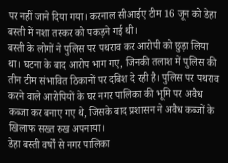पर नहीं जाने दिया गया। करनाल सीआईए टीम 16 जून को डेहा बस्ती में नशा तस्कर को पकड़ने गई थी।
बस्ती के लोगों ने पुलिस पर पथराव कर आरोपी को छुड़ा लिया था। घटना के बाद आरोप भाग गए, जिनकी तलाश में पुलिस की तीन टीम संभावित ठिकानों पर दबिश दे रही है। पुलिस पर पथराव करने वाले आरोपियों के घर नगर पालिका की भूमि पर अवैध कब्जा कर बनाए गए थे, जिसके बाद प्रशासन ने अवैध कब्जों के खिलाफ सख्त रुख अपनाया।
डेहा बस्ती वर्षों से नगर पालिका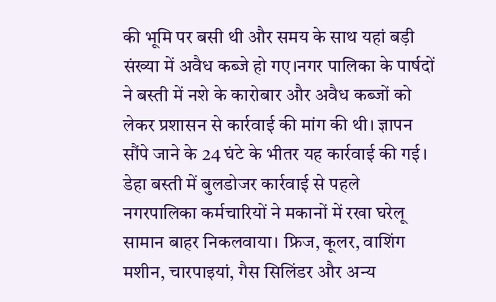की भूमि पर बसी थी और समय के साथ यहां बड़ी संख्या में अवैध कब्जे हो गए।नगर पालिका के पार्षदों ने बस्ती में नशे के कारोबार और अवैध कब्जों को लेकर प्रशासन से कार्रवाई की मांग की थी। ज्ञापन सौंपे जाने के 24 घंटे के भीतर यह कार्रवाई की गई।
डेहा बस्ती में बुलडोजर कार्रवाई से पहले नगरपालिका कर्मचारियों ने मकानों में रखा घरेलू सामान बाहर निकलवाया। फ्रिज, कूलर, वाशिंग मशीन, चारपाइयां, गैस सिलिंडर और अन्य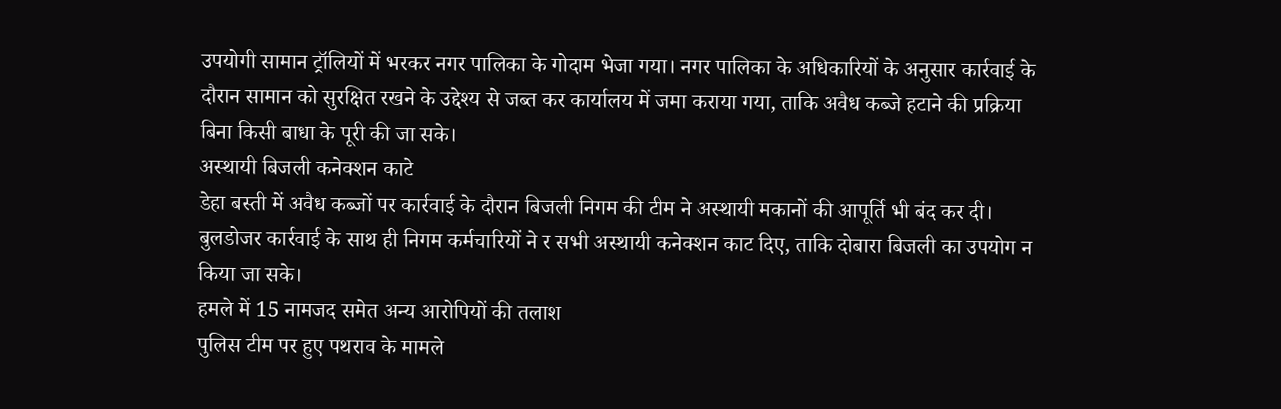उपयोगी सामान ट्रॉलियों में भरकर नगर पालिका के गोदाम भेजा गया। नगर पालिका के अधिकारियों के अनुसार कार्रवाई के दौरान सामान को सुरक्षित रखने के उद्देश्य से जब्त कर कार्यालय में जमा कराया गया, ताकि अवैध कब्जे हटाने की प्रक्रिया बिना किसी बाधा के पूरी की जा सके।
अस्थायी बिजली कनेक्शन काटे
डेहा बस्ती में अवैध कब्जों पर कार्रवाई के दौरान बिजली निगम की टीम ने अस्थायी मकानों की आपूर्ति भी बंद कर दी। बुलडोजर कार्रवाई के साथ ही निगम कर्मचारियों ने र सभी अस्थायी कनेक्शन काट दिए, ताकि दोबारा बिजली का उपयोग न किया जा सके।
हमले में 15 नामजद समेत अन्य आरोपियों की तलाश
पुलिस टीम पर हुए पथराव के मामले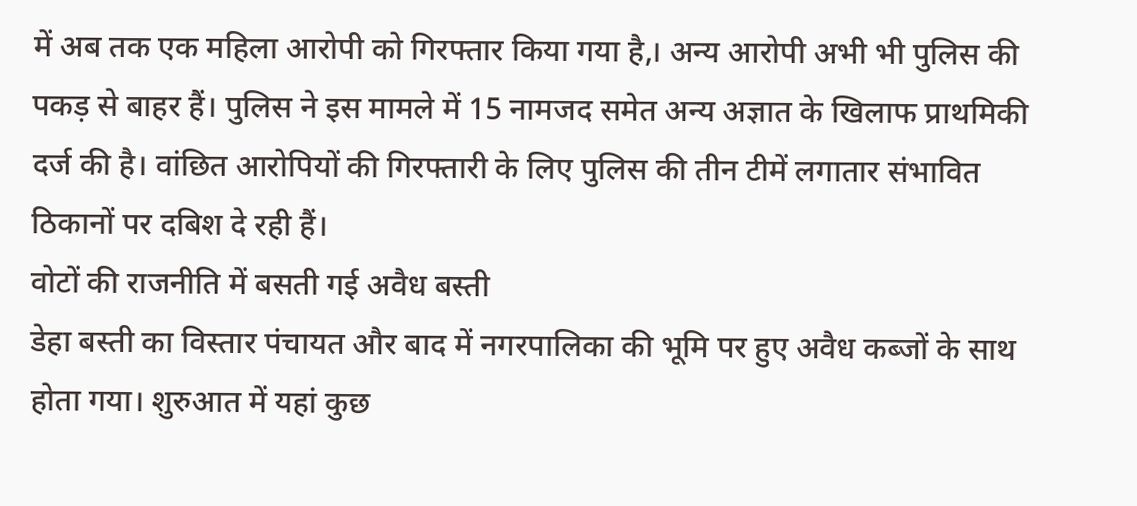में अब तक एक महिला आरोपी को गिरफ्तार किया गया है,। अन्य आरोपी अभी भी पुलिस की पकड़ से बाहर हैं। पुलिस ने इस मामले में 15 नामजद समेत अन्य अज्ञात के खिलाफ प्राथमिकी दर्ज की है। वांछित आरोपियों की गिरफ्तारी के लिए पुलिस की तीन टीमें लगातार संभावित ठिकानों पर दबिश दे रही हैं।
वोटों की राजनीति में बसती गई अवैध बस्ती
डेहा बस्ती का विस्तार पंचायत और बाद में नगरपालिका की भूमि पर हुए अवैध कब्जों के साथ होता गया। शुरुआत में यहां कुछ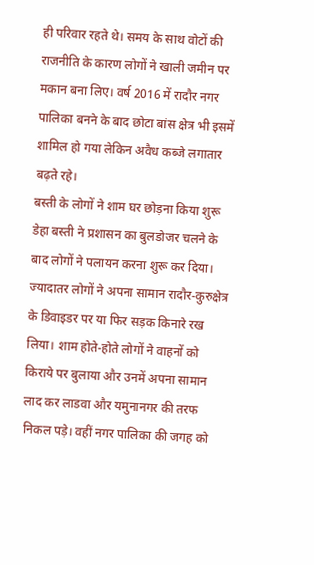ही परिवार रहते थे। समय के साथ वोटों की राजनीति के कारण लोगों ने खाली जमीन पर मकान बना लिए। वर्ष 2016 में रादौर नगर पालिका बनने के बाद छोटा बांस क्षेत्र भी इसमें शामिल हो गया लेकिन अवैध कब्जे लगातार बढ़ते रहे।
बस्ती के लोगों ने शाम घर छोड़ना किया शुरू
डेहा बस्ती ने प्रशासन का बुलडोजर चलने के बाद लोगों ने पलायन करना शुरू कर दिया। ज्यादातर लोगों ने अपना सामान रादौर-कुरुक्षेत्र के डिवाइडर पर या फिर सड़क किनारे रख लिया। शाम होते-होते लोगों ने वाहनों को किराये पर बुलाया और उनमें अपना सामान लाद कर लाडवा और यमुनानगर की तरफ निकल पड़े। वहीं नगर पालिका की जगह को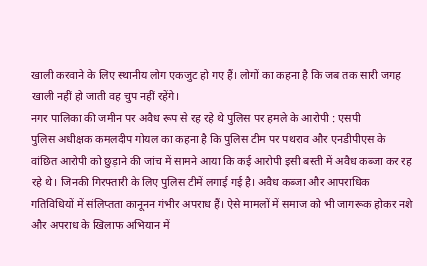खाली करवाने के लिए स्थानीय लोग एकजुट हो गए हैं। लोगों का कहना है कि जब तक सारी जगह खाली नहीं हो जाती वह चुप नहीं रहेंगे।
नगर पालिका की जमीन पर अवैध रूप से रह रहे थे पुलिस पर हमले के आरोपी : एसपी
पुलिस अधीक्षक कमलदीप गोयल का कहना है कि पुलिस टीम पर पथराव और एनडीपीएस के वांछित आरोपी को छुड़ाने की जांच में सामने आया कि कई आरोपी इसी बस्ती में अवैध कब्जा कर रह रहे थे। जिनकी गिरफ्तारी के लिए पुलिस टीमें लगाई गई है। अवैध कब्जा और आपराधिक गतिविधियों में संलिप्तता कानूनन गंभीर अपराध हैं। ऐसे मामलों में समाज को भी जागरूक होकर नशे और अपराध के खिलाफ अभियान में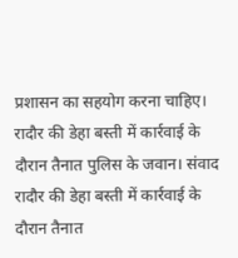प्रशासन का सहयोग करना चाहिए।
रादौर की डेहा बस्ती में कार्रवाई के दौरान तैनात पुलिस के जवान। संवाद
रादौर की डेहा बस्ती में कार्रवाई के दौरान तैनात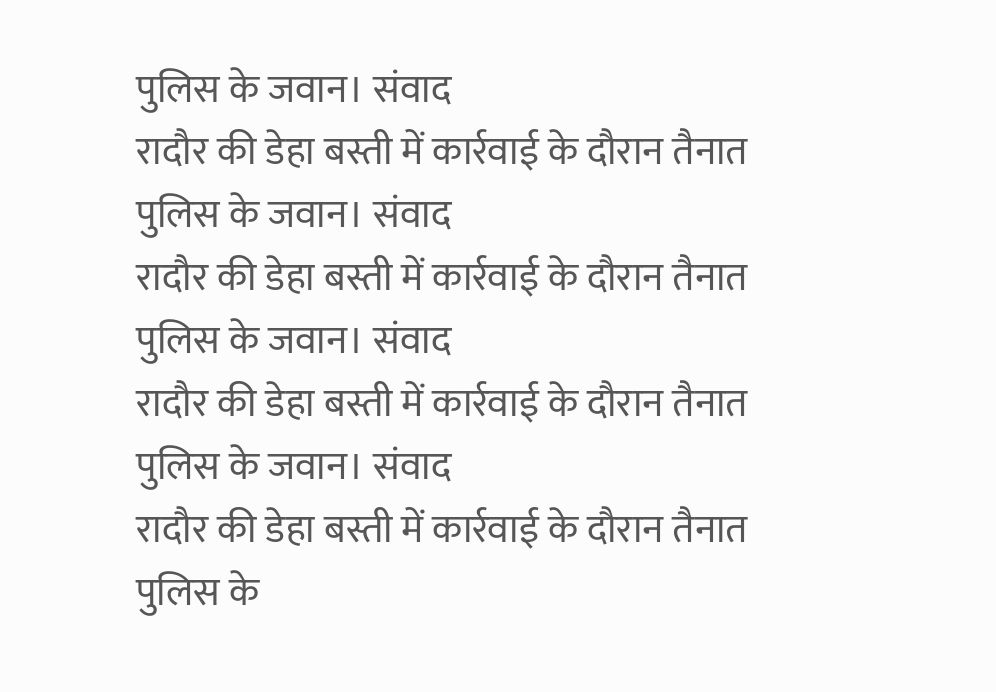पुलिस के जवान। संवाद
रादौर की डेहा बस्ती में कार्रवाई के दौरान तैनात पुलिस के जवान। संवाद
रादौर की डेहा बस्ती में कार्रवाई के दौरान तैनात पुलिस के जवान। संवाद
रादौर की डेहा बस्ती में कार्रवाई के दौरान तैनात पुलिस के जवान। संवाद
रादौर की डेहा बस्ती में कार्रवाई के दौरान तैनात पुलिस के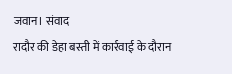जवान। संवाद
रादौर की डेहा बस्ती में कार्रवाई के दौरान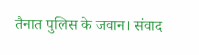तैनात पुलिस के जवान। संवाद